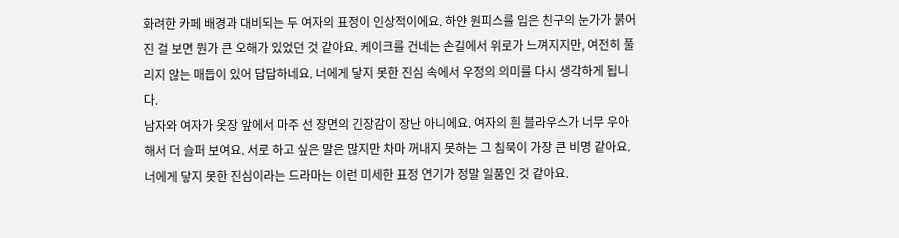화려한 카페 배경과 대비되는 두 여자의 표정이 인상적이에요. 하얀 원피스를 입은 친구의 눈가가 붉어진 걸 보면 뭔가 큰 오해가 있었던 것 같아요. 케이크를 건네는 손길에서 위로가 느껴지지만, 여전히 풀리지 않는 매듭이 있어 답답하네요. 너에게 닿지 못한 진심 속에서 우정의 의미를 다시 생각하게 됩니다.
남자와 여자가 옷장 앞에서 마주 선 장면의 긴장감이 장난 아니에요. 여자의 흰 블라우스가 너무 우아해서 더 슬퍼 보여요. 서로 하고 싶은 말은 많지만 차마 꺼내지 못하는 그 침묵이 가장 큰 비명 같아요. 너에게 닿지 못한 진심이라는 드라마는 이런 미세한 표정 연기가 정말 일품인 것 같아요.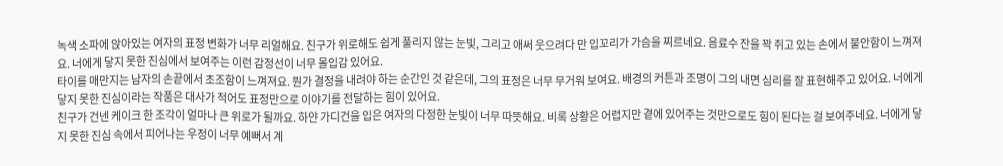녹색 소파에 앉아있는 여자의 표정 변화가 너무 리얼해요. 친구가 위로해도 쉽게 풀리지 않는 눈빛, 그리고 애써 웃으려다 만 입꼬리가 가슴을 찌르네요. 음료수 잔을 꽉 쥐고 있는 손에서 불안함이 느껴져요. 너에게 닿지 못한 진심에서 보여주는 이런 감정선이 너무 몰입감 있어요.
타이를 매만지는 남자의 손끝에서 초조함이 느껴져요. 뭔가 결정을 내려야 하는 순간인 것 같은데, 그의 표정은 너무 무거워 보여요. 배경의 커튼과 조명이 그의 내면 심리를 잘 표현해주고 있어요. 너에게 닿지 못한 진심이라는 작품은 대사가 적어도 표정만으로 이야기를 전달하는 힘이 있어요.
친구가 건넨 케이크 한 조각이 얼마나 큰 위로가 될까요. 하얀 가디건을 입은 여자의 다정한 눈빛이 너무 따뜻해요. 비록 상황은 어렵지만 곁에 있어주는 것만으로도 힘이 된다는 걸 보여주네요. 너에게 닿지 못한 진심 속에서 피어나는 우정이 너무 예뻐서 계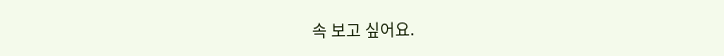속 보고 싶어요.